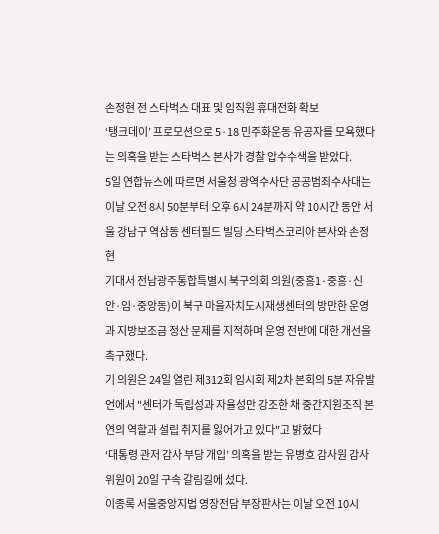손정현 전 스타벅스 대표 및 임직원 휴대전화 확보
‘탱크데이’ 프로모션으로 5·18 민주화운동 유공자를 모욕했다는 의혹을 받는 스타벅스 본사가 경찰 압수수색을 받았다.
5일 연합뉴스에 따르면 서울청 광역수사단 공공범죄수사대는 이날 오전 8시 50분부터 오후 6시 24분까지 약 10시간 동안 서울 강남구 역삼동 센터필드 빌딩 스타벅스코리아 본사와 손정현
기대서 전남광주통합특별시 북구의회 의원(중흥1·중흥·신안·임·중앙동)이 북구 마을자치도시재생센터의 방만한 운영과 지방보조금 정산 문제를 지적하며 운영 전반에 대한 개선을 촉구했다.
기 의원은 24일 열린 제312회 임시회 제2차 본회의 5분 자유발언에서 "센터가 독립성과 자율성만 강조한 채 중간지원조직 본연의 역할과 설립 취지를 잃어가고 있다"고 밝혔다
‘대통령 관저 감사 부당 개입’ 의혹을 받는 유병호 감사원 감사위원이 20일 구속 갈림길에 섰다.
이종록 서울중앙지법 영장전담 부장판사는 이날 오전 10시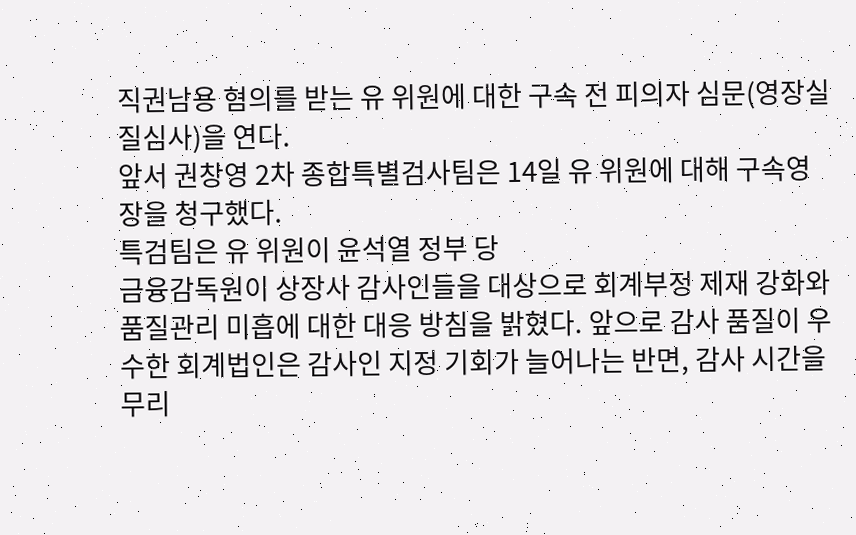직권남용 혐의를 받는 유 위원에 대한 구속 전 피의자 심문(영장실질심사)을 연다.
앞서 권창영 2차 종합특별검사팀은 14일 유 위원에 대해 구속영장을 청구했다.
특검팀은 유 위원이 윤석열 정부 당
금융감독원이 상장사 감사인들을 대상으로 회계부정 제재 강화와 품질관리 미흡에 대한 대응 방침을 밝혔다. 앞으로 감사 품질이 우수한 회계법인은 감사인 지정 기회가 늘어나는 반면, 감사 시간을 무리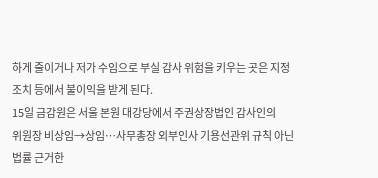하게 줄이거나 저가 수임으로 부실 감사 위험을 키우는 곳은 지정 조치 등에서 불이익을 받게 된다.
15일 금감원은 서울 본원 대강당에서 주권상장법인 감사인의
위원장 비상임→상임…사무총장 외부인사 기용선관위 규칙 아닌 법률 근거한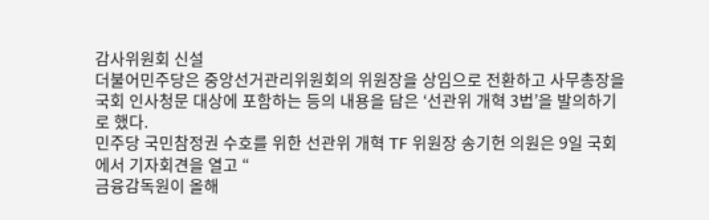감사위원회 신설
더불어민주당은 중앙선거관리위원회의 위원장을 상임으로 전환하고 사무총장을 국회 인사청문 대상에 포함하는 등의 내용을 담은 ‘선관위 개혁 3법’을 발의하기로 했다.
민주당 국민참정권 수호를 위한 선관위 개혁 TF 위원장 송기헌 의원은 9일 국회에서 기자회견을 열고 “
금융감독원이 올해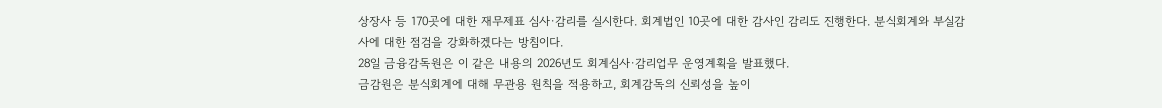상장사 등 170곳에 대한 재무제표 심사·감리를 실시한다. 회계법인 10곳에 대한 감사인 감리도 진행한다. 분식회계와 부실감사에 대한 점검을 강화하겠다는 방침이다.
28일 금융감독원은 이 같은 내용의 2026년도 회계심사·감리업무 운영계획을 발표했다.
금감원은 분식회계에 대해 무관용 원칙을 적용하고, 회계감독의 신뢰성을 높이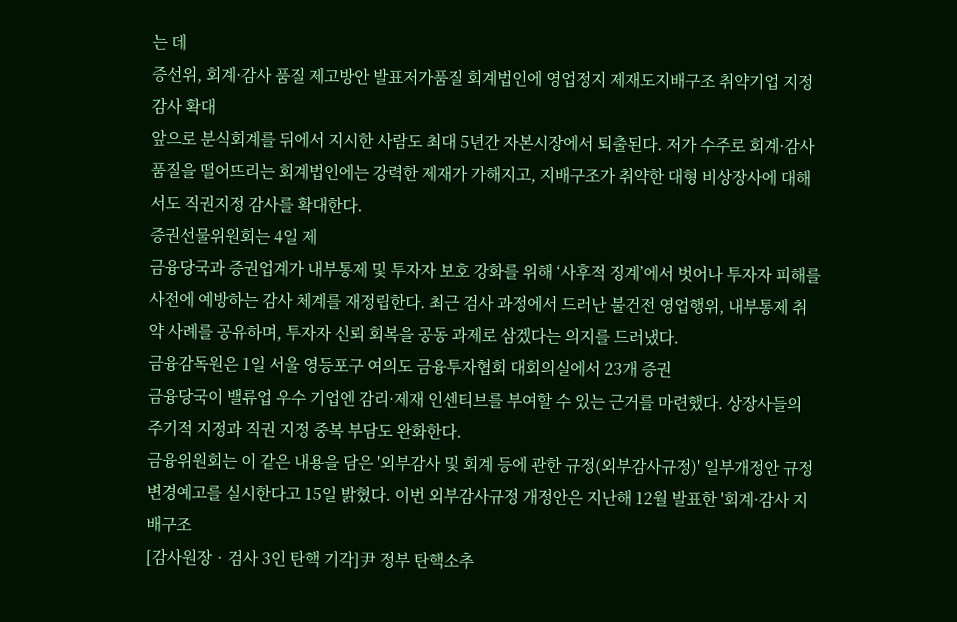는 데
증선위, 회계·감사 품질 제고방안 발표저가품질 회계법인에 영업정지 제재도지배구조 취약기업 지정감사 확대
앞으로 분식회계를 뒤에서 지시한 사람도 최대 5년간 자본시장에서 퇴출된다. 저가 수주로 회계·감사 품질을 떨어뜨리는 회계법인에는 강력한 제재가 가해지고, 지배구조가 취약한 대형 비상장사에 대해서도 직권지정 감사를 확대한다.
증권선물위원회는 4일 제
금융당국과 증권업계가 내부통제 및 투자자 보호 강화를 위해 ‘사후적 징계’에서 벗어나 투자자 피해를 사전에 예방하는 감사 체계를 재정립한다. 최근 검사 과정에서 드러난 불건전 영업행위, 내부통제 취약 사례를 공유하며, 투자자 신뢰 회복을 공동 과제로 삼겠다는 의지를 드러냈다.
금융감독원은 1일 서울 영등포구 여의도 금융투자협회 대회의실에서 23개 증권
금융당국이 밸류업 우수 기업엔 감리·제재 인센티브를 부여할 수 있는 근거를 마련했다. 상장사들의 주기적 지정과 직권 지정 중복 부담도 완화한다.
금융위원회는 이 같은 내용을 담은 '외부감사 및 회계 등에 관한 규정(외부감사규정)' 일부개정안 규정변경예고를 실시한다고 15일 밝혔다. 이번 외부감사규정 개정안은 지난해 12월 발표한 '회계·감사 지배구조
[감사원장‧검사 3인 탄핵 기각]尹 정부 탄핵소추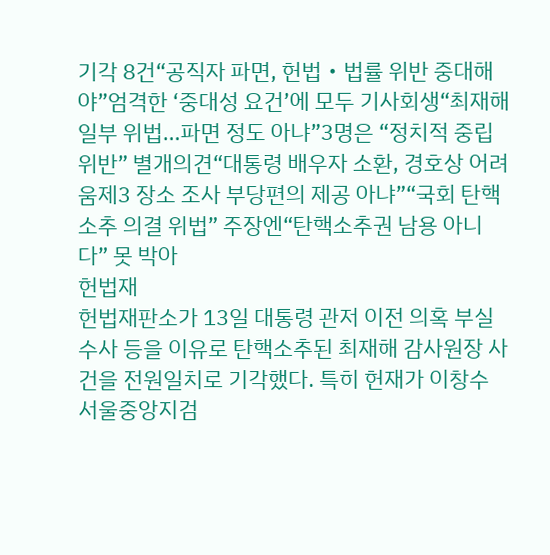기각 8건“공직자 파면, 헌법‧법률 위반 중대해야”엄격한 ‘중대성 요건’에 모두 기사회생“최재해 일부 위법…파면 정도 아냐”3명은 “정치적 중립 위반” 별개의견“대통령 배우자 소환, 경호상 어려움제3 장소 조사 부당편의 제공 아냐”“국회 탄핵소추 의결 위법” 주장엔“탄핵소추권 남용 아니다” 못 박아
헌법재
헌법재판소가 13일 대통령 관저 이전 의혹 부실 수사 등을 이유로 탄핵소추된 최재해 감사원장 사건을 전원일치로 기각했다. 특히 헌재가 이창수 서울중앙지검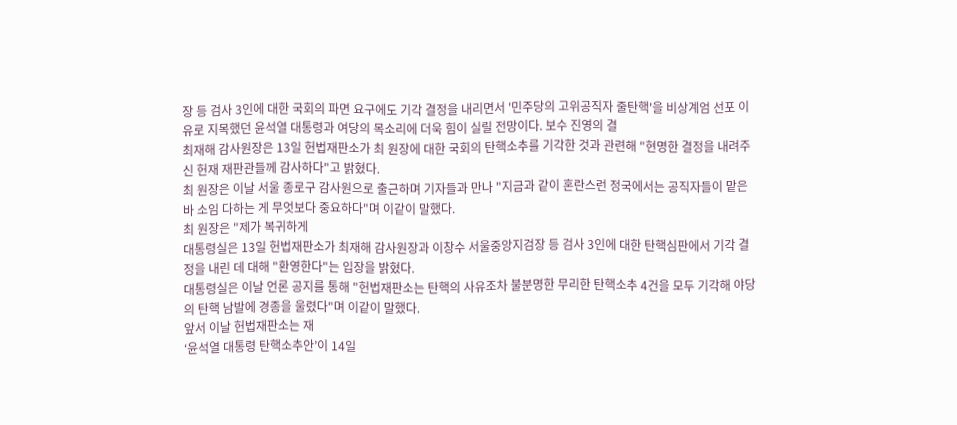장 등 검사 3인에 대한 국회의 파면 요구에도 기각 결정을 내리면서 '민주당의 고위공직자 줄탄핵'을 비상계엄 선포 이유로 지목했던 윤석열 대통령과 여당의 목소리에 더욱 힘이 실릴 전망이다. 보수 진영의 결
최재해 감사원장은 13일 헌법재판소가 최 원장에 대한 국회의 탄핵소추를 기각한 것과 관련해 "현명한 결정을 내려주신 헌재 재판관들께 감사하다"고 밝혔다.
최 원장은 이날 서울 종로구 감사원으로 출근하며 기자들과 만나 "지금과 같이 혼란스런 정국에서는 공직자들이 맡은 바 소임 다하는 게 무엇보다 중요하다"며 이같이 말했다.
최 원장은 "제가 복귀하게
대통령실은 13일 헌법재판소가 최재해 감사원장과 이창수 서울중앙지검장 등 검사 3인에 대한 탄핵심판에서 기각 결정을 내린 데 대해 "환영한다"는 입장을 밝혔다.
대통령실은 이날 언론 공지를 통해 "헌법재판소는 탄핵의 사유조차 불분명한 무리한 탄핵소추 4건을 모두 기각해 야당의 탄핵 남발에 경종을 울렸다"며 이같이 말했다.
앞서 이날 헌법재판소는 재
‘윤석열 대통령 탄핵소추안’이 14일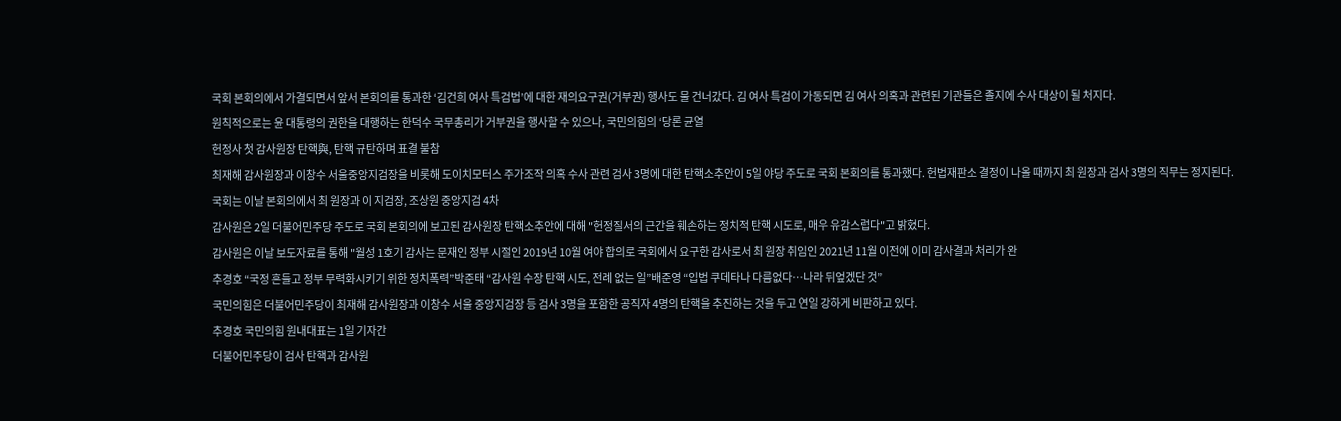국회 본회의에서 가결되면서 앞서 본회의를 통과한 ‘김건희 여사 특검법’에 대한 재의요구권(거부권) 행사도 물 건너갔다. 김 여사 특검이 가동되면 김 여사 의혹과 관련된 기관들은 졸지에 수사 대상이 될 처지다.
원칙적으로는 윤 대통령의 권한을 대행하는 한덕수 국무총리가 거부권을 행사할 수 있으나, 국민의힘의 ‘당론 균열
헌정사 첫 감사원장 탄핵與, 탄핵 규탄하며 표결 불참
최재해 감사원장과 이창수 서울중앙지검장을 비롯해 도이치모터스 주가조작 의혹 수사 관련 검사 3명에 대한 탄핵소추안이 5일 야당 주도로 국회 본회의를 통과했다. 헌법재판소 결정이 나올 때까지 최 원장과 검사 3명의 직무는 정지된다.
국회는 이날 본회의에서 최 원장과 이 지검장, 조상원 중앙지검 4차
감사원은 2일 더불어민주당 주도로 국회 본회의에 보고된 감사원장 탄핵소추안에 대해 "헌정질서의 근간을 훼손하는 정치적 탄핵 시도로, 매우 유감스럽다"고 밝혔다.
감사원은 이날 보도자료를 통해 "월성 1호기 감사는 문재인 정부 시절인 2019년 10월 여야 합의로 국회에서 요구한 감사로서 최 원장 취임인 2021년 11월 이전에 이미 감사결과 처리가 완
추경호 “국정 흔들고 정부 무력화시키기 위한 정치폭력”박준태 “감사원 수장 탄핵 시도, 전례 없는 일”배준영 “입법 쿠데타나 다름없다…나라 뒤엎겠단 것”
국민의힘은 더불어민주당이 최재해 감사원장과 이창수 서울 중앙지검장 등 검사 3명을 포함한 공직자 4명의 탄핵을 추진하는 것을 두고 연일 강하게 비판하고 있다.
추경호 국민의힘 원내대표는 1일 기자간
더불어민주당이 검사 탄핵과 감사원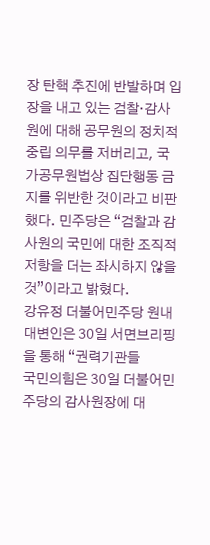장 탄핵 추진에 반발하며 입장을 내고 있는 검찰·감사원에 대해 공무원의 정치적 중립 의무를 저버리고, 국가공무원법상 집단행동 금지를 위반한 것이라고 비판했다. 민주당은 “검찰과 감사원의 국민에 대한 조직적 저항을 더는 좌시하지 않을 것”이라고 밝혔다.
강유정 더불어민주당 원내대변인은 30일 서면브리핑을 통해 “권력기관들
국민의힘은 30일 더불어민주당의 감사원장에 대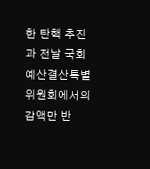한 탄핵 추진과 전날 국회 예산결산특별위원회에서의 감액만 반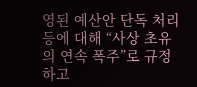영된 예산안 단독 처리 등에 대해 “사상 초유의 연속 폭주”로 규정하고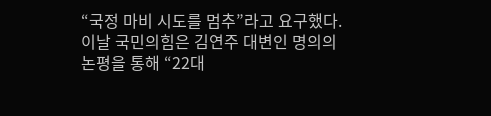“국정 마비 시도를 멈추”라고 요구했다.
이날 국민의힘은 김연주 대변인 명의의 논평을 통해 “22대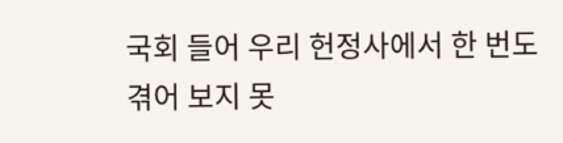국회 들어 우리 헌정사에서 한 번도 겪어 보지 못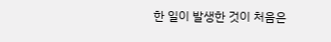한 일이 발생한 것이 처음은